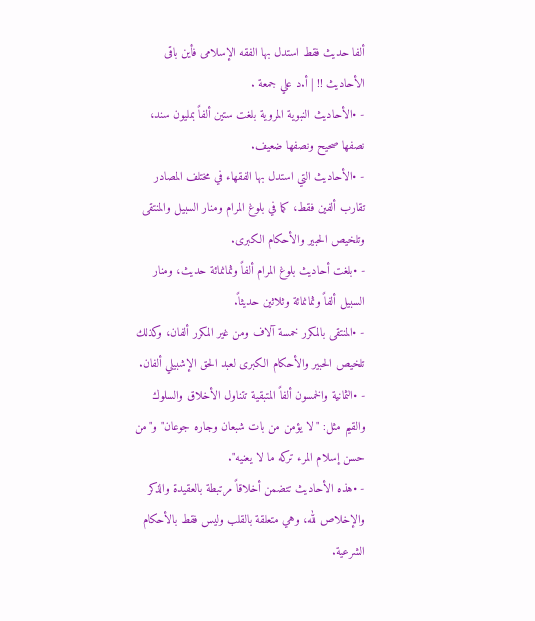ألفا حديث فقط استدل بها الفقه الإسلامى فأين باقى الأحاديث !! | أ.د علي جمعة .
- •الأحاديث النبوية المروية بلغت ستين ألفاً بمليون سند، نصفها صحيح ونصفها ضعيف.
- •الأحاديث التي استدل بها الفقهاء في مختلف المصادر تقارب ألفين فقط، كما في بلوغ المرام ومنار السبيل والمنتقى وتلخيص الحبير والأحكام الكبرى.
- •بلغت أحاديث بلوغ المرام ألفاً وثمانمائة حديث، ومنار السبيل ألفاً وثمانمائة وثلاثين حديثاً.
- •المنتقى بالمكرر خمسة آلاف ومن غير المكرر ألفان، وكذلك تلخيص الحبير والأحكام الكبرى لعبد الحق الإشبيلي ألفان.
- •الثمانية والخمسون ألفاً المتبقية تتناول الأخلاق والسلوك والقيم مثل: "لا يؤمن من بات شبعان وجاره جوعان" و"من حسن إسلام المرء تركه ما لا يعنيه".
- •هذه الأحاديث تتضمن أخلاقاً مرتبطة بالعقيدة والذكر والإخلاص لله، وهي متعلقة بالقلب وليس فقط بالأحكام الشرعية.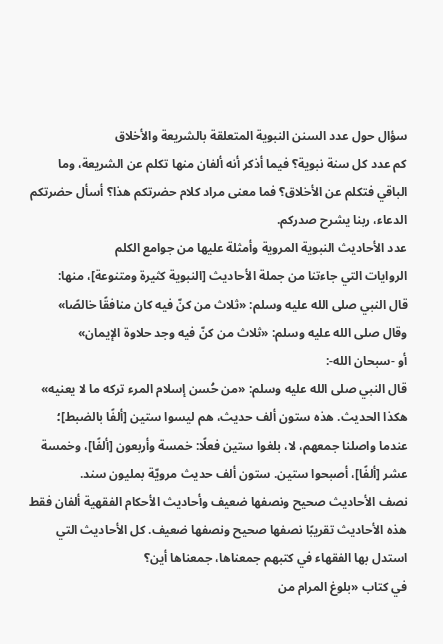سؤال حول عدد السنن النبوية المتعلقة بالشريعة والأخلاق
كم عدد كل سنة نبوية؟ فيما أذكر أنه ألفان منها تكلم عن الشريعة، وما الباقي فتكلم عن الأخلاق؟ فما معنى مراد كلام حضرتكم هذا؟ أسأل حضرتكم الدعاء، ربنا يشرح صدركم.
عدد الأحاديث النبوية المروية وأمثلة عليها من جوامع الكلم
الروايات التي جاءتنا من جملة الأحاديث [النبوية كثيرة ومتنوعة]، منها:
قال النبي صلى الله عليه وسلم: «ثلاث من كنّ فيه كان منافقًا خالصًا»
وقال صلى الله عليه وسلم: «ثلاث من كنّ فيه وجد حلاوة الإيمان»
أو -سبحان الله-:
قال النبي صلى الله عليه وسلم: «من حُسن إسلام المرء تركه ما لا يعنيه»
هكذا الحديث. هذه ستون ألف حديث، هم ليسوا ستين [ألفًا بالضبط]؛ عندما واصلنا جمعهم، لا، بلغوا ستين فعلًا: خمسة وأربعون [ألفًا]، وخمسة عشر [ألفًا]، أصبحوا ستين. ستون ألف حديث مرويّة بمليون سند.
نصف الأحاديث صحيح ونصفها ضعيف وأحاديث الأحكام الفقهية ألفان فقط
هذه الأحاديث تقريبًا نصفها صحيح ونصفها ضعيف. كل الأحاديث التي استدل بها الفقهاء في كتبهم جمعناها، جمعناها أين؟
في كتاب «بلوغ المرام من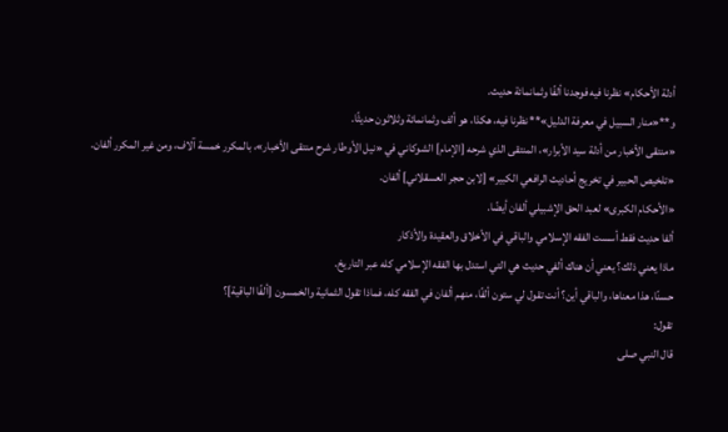أدلة الأحكام» نظرنا فيه فوجدنا ألفًا وثمانمائة حديث.
و**«منار السبيل في معرفة الدليل»** نظرنا فيه، هكذا، هو ألف وثمانمائة وثلاثون حديثًا.
«منتقى الأخبار من أدلة سيد الأبرار»، المنتقى الذي شرحه [الإمام] الشوكاني في «نيل الأوطار شرح منتقى الأخبار»، بالمكرر خمسة آلاف، ومن غير المكرر ألفان.
«تلخيص الحبير في تخريج أحاديث الرافعي الكبير» [لابن حجر العسقلاني] ألفان.
«الأحكام الكبرى» لعبد الحق الإشبيلي ألفان أيضًا.
ألفا حديث فقط أسست الفقه الإسلامي والباقي في الأخلاق والعقيدة والأذكار
ماذا يعني ذلك؟ يعني أن هناك ألفي حديث هي التي استدل بها الفقه الإسلامي كله عبر التاريخ.
حسنًا، هذا معناها، والباقي أين؟ أنت تقول لي ستون ألفًا، منهم ألفان في الفقه كله، فماذا تقول الثمانية والخمسون [ألفًا الباقية]؟
تقول:
قال النبي صلى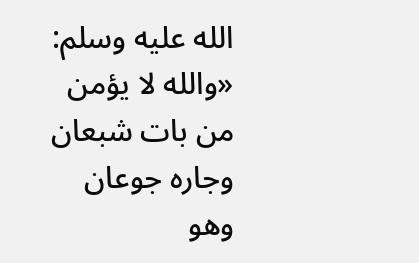الله عليه وسلم: «والله لا يؤمن من بات شبعان وجاره جوعان وهو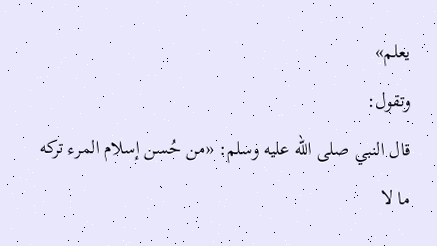يعلم»
وتقول:
قال النبي صلى الله عليه وسلم: «من حُسن إسلام المرء تركه ما لا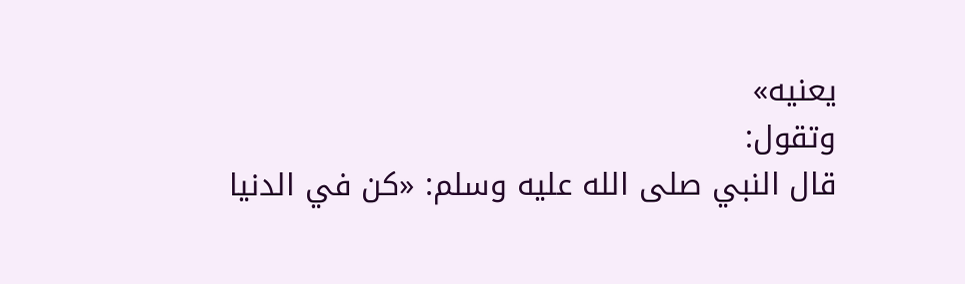يعنيه»
وتقول:
قال النبي صلى الله عليه وسلم: «كن في الدنيا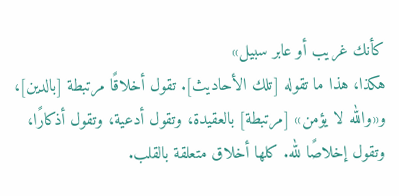كأنك غريب أو عابر سبيل»
هكذا، هذا ما تقوله [تلك الأحاديث]. تقول أخلاقًا مرتبطة [بالدين]، و«والله لا يؤمن» [مرتبطة] بالعقيدة، وتقول أدعية، وتقول أذكارًا، وتقول إخلاصًا لله. كلها أخلاق متعلقة بالقلب.